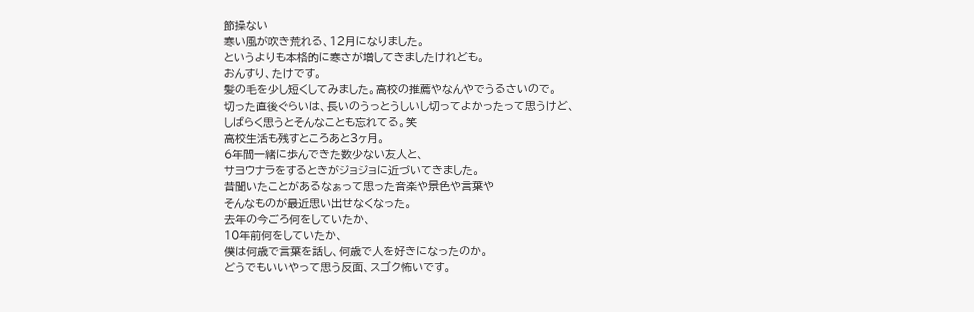節操ない
寒い風が吹き荒れる、12月になりました。
というよりも本格的に寒さが増してきましたけれども。
おんすり、たけです。
髪の毛を少し短くしてみました。高校の推薦やなんやでうるさいので。
切った直後ぐらいは、長いのうっとうしいし切ってよかったって思うけど、
しばらく思うとそんなことも忘れてる。笑
高校生活も残すところあと3ヶ月。
6年間一緒に歩んできた数少ない友人と、
サヨウナラをするときがジョジョに近づいてきました。
昔聞いたことがあるなぁって思った音楽や景色や言葉や
そんなものが最近思い出せなくなった。
去年の今ごろ何をしていたか、
10年前何をしていたか、
僕は何歳で言葉を話し、何歳で人を好きになったのか。
どうでもいいやって思う反面、スゴク怖いです。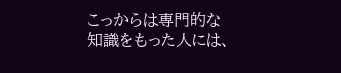こっからは専門的な知識をもった人には、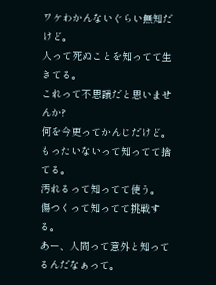ワケわかんないぐらい無知だけど。
人って死ぬことを知ってて生きてる。
これって不思議だと思いませんか?
何を今更ってかんじだけど。
もったいないって知ってて捨てる。
汚れるって知ってて使う。
傷つくって知ってて挑戦する。
あー、人間って意外と知ってるんだなぁって。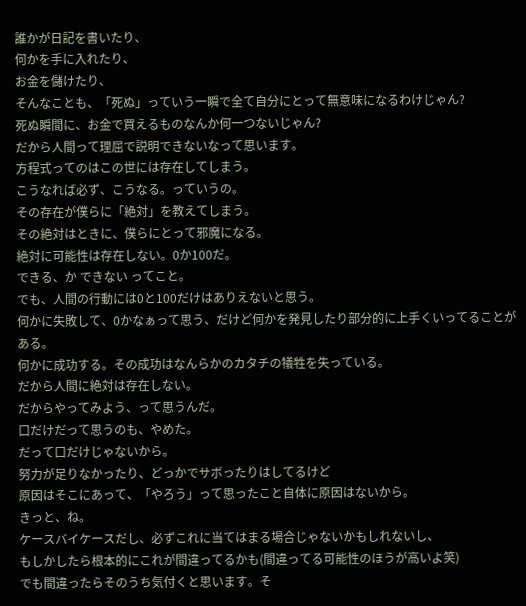誰かが日記を書いたり、
何かを手に入れたり、
お金を儲けたり、
そんなことも、「死ぬ」っていう一瞬で全て自分にとって無意味になるわけじゃん?
死ぬ瞬間に、お金で買えるものなんか何一つないじゃん?
だから人間って理屈で説明できないなって思います。
方程式ってのはこの世には存在してしまう。
こうなれば必ず、こうなる。っていうの。
その存在が僕らに「絶対」を教えてしまう。
その絶対はときに、僕らにとって邪魔になる。
絶対に可能性は存在しない。0か100だ。
できる、か できない ってこと。
でも、人間の行動には0と100だけはありえないと思う。
何かに失敗して、0かなぁって思う、だけど何かを発見したり部分的に上手くいってることがある。
何かに成功する。その成功はなんらかのカタチの犠牲を失っている。
だから人間に絶対は存在しない。
だからやってみよう、って思うんだ。
口だけだって思うのも、やめた。
だって口だけじゃないから。
努力が足りなかったり、どっかでサボったりはしてるけど
原因はそこにあって、「やろう」って思ったこと自体に原因はないから。
きっと、ね。
ケースバイケースだし、必ずこれに当てはまる場合じゃないかもしれないし、
もしかしたら根本的にこれが間違ってるかも(間違ってる可能性のほうが高いよ笑)
でも間違ったらそのうち気付くと思います。そ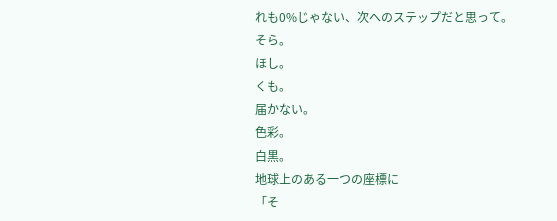れも0%じゃない、次へのステップだと思って。
そら。
ほし。
くも。
届かない。
色彩。
白黒。
地球上のある一つの座標に
「そ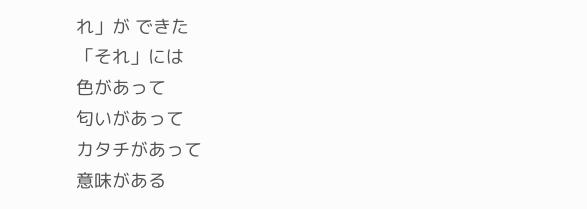れ」が できた
「それ」には
色があって
匂いがあって
カタチがあって
意味がある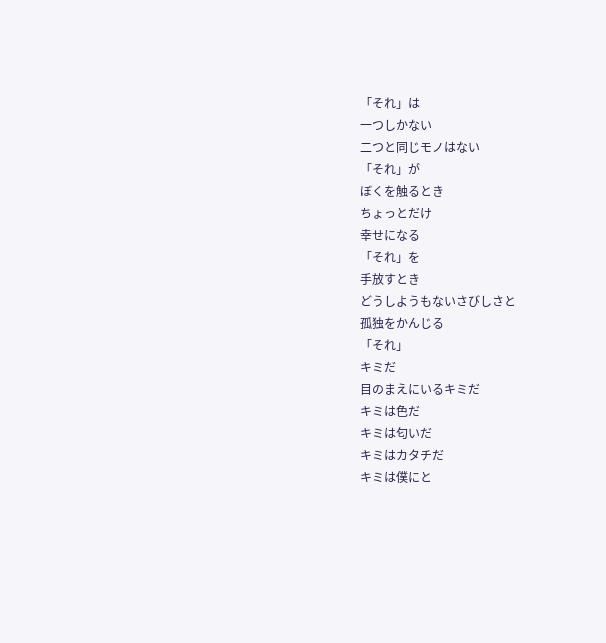「それ」は
一つしかない
二つと同じモノはない
「それ」が
ぼくを触るとき
ちょっとだけ
幸せになる
「それ」を
手放すとき
どうしようもないさびしさと
孤独をかんじる
「それ」
キミだ
目のまえにいるキミだ
キミは色だ
キミは匂いだ
キミはカタチだ
キミは僕にと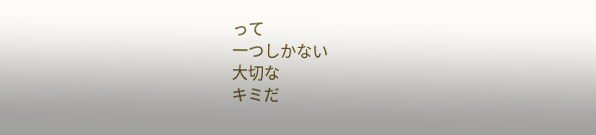って
一つしかない
大切な
キミだ